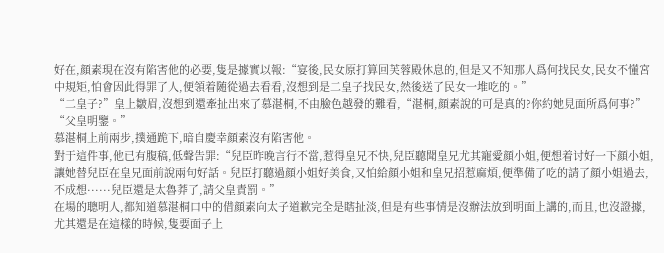好在,顔素現在沒有陷害他的必要,隻是據實以報:“宴後,民女原打算回芙蓉殿休息的,但是又不知那人爲何找民女,民女不懂宮中規矩,怕會因此得罪了人,便領着随從過去看看,沒想到是二皇子找民女,然後送了民女一堆吃的。”
“二皇子?”皇上皺眉,沒想到還牽扯出來了慕湛桐,不由臉色越發的難看,“湛桐,顔素說的可是真的?你約她見面所爲何事?”
“父皇明鑒。”
慕湛桐上前兩步,撲通跪下,暗自慶幸顔素沒有陷害他。
對于這件事,他已有腹稿,低聲告罪:“兒臣昨晚言行不當,惹得皇兄不快,兒臣聽聞皇兄尤其寵愛顔小姐,便想着讨好一下顔小姐,讓她替兒臣在皇兄面前說兩句好話。兒臣打聽過顔小姐好美食,又怕給顔小姐和皇兄招惹麻煩,便準備了吃的請了顔小姐過去,不成想······兒臣還是太魯莽了,請父皇責罰。”
在場的聰明人,都知道慕湛桐口中的借顔素向太子道歉完全是瞎扯淡,但是有些事情是沒辦法放到明面上講的,而且,也沒證據,尤其還是在這樣的時候,隻要面子上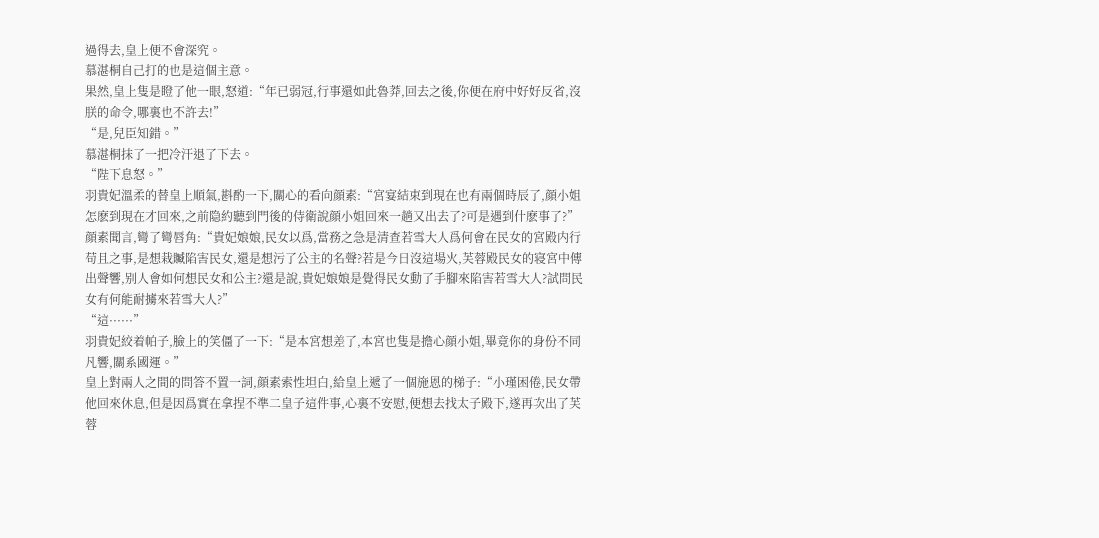過得去,皇上便不會深究。
慕湛桐自己打的也是這個主意。
果然,皇上隻是瞪了他一眼,怒道:“年已弱冠,行事還如此魯莽,回去之後,你便在府中好好反省,沒朕的命令,哪裏也不許去!”
“是,兒臣知錯。”
慕湛桐抹了一把冷汗退了下去。
“陛下息怒。”
羽貴妃溫柔的替皇上順氣,斟酌一下,關心的看向顔素:“宮宴結束到現在也有兩個時辰了,顔小姐怎麽到現在才回來,之前隐約聽到門後的侍衛說顔小姐回來一趟又出去了?可是遇到什麽事了?”
顔素聞言,彎了彎唇角:“貴妃娘娘,民女以爲,當務之急是清查若雪大人爲何會在民女的宮殿内行苟且之事,是想栽贓陷害民女,還是想污了公主的名聲?若是今日沒這場火,芙蓉殿民女的寝宮中傳出聲響,别人會如何想民女和公主?還是說,貴妃娘娘是覺得民女動了手腳來陷害若雪大人?試問民女有何能耐擄來若雪大人?”
“這······”
羽貴妃絞着帕子,臉上的笑僵了一下:“是本宮想差了,本宮也隻是擔心顔小姐,畢竟你的身份不同凡響,關系國運。”
皇上對兩人之間的問答不置一詞,顔素索性坦白,給皇上遞了一個施恩的梯子:“小瑾困倦,民女帶他回來休息,但是因爲實在拿捏不準二皇子這件事,心裏不安慰,便想去找太子殿下,遂再次出了芙蓉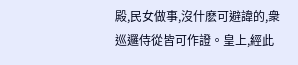殿,民女做事,沒什麽可避諱的,衆巡邏侍從皆可作證。皇上,經此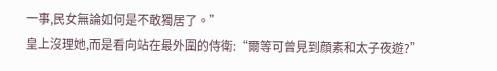一事,民女無論如何是不敢獨居了。”
皇上沒理她,而是看向站在最外圍的侍衛:“爾等可曾見到顔素和太子夜遊?”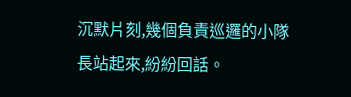沉默片刻,幾個負責巡邏的小隊長站起來,紛紛回話。